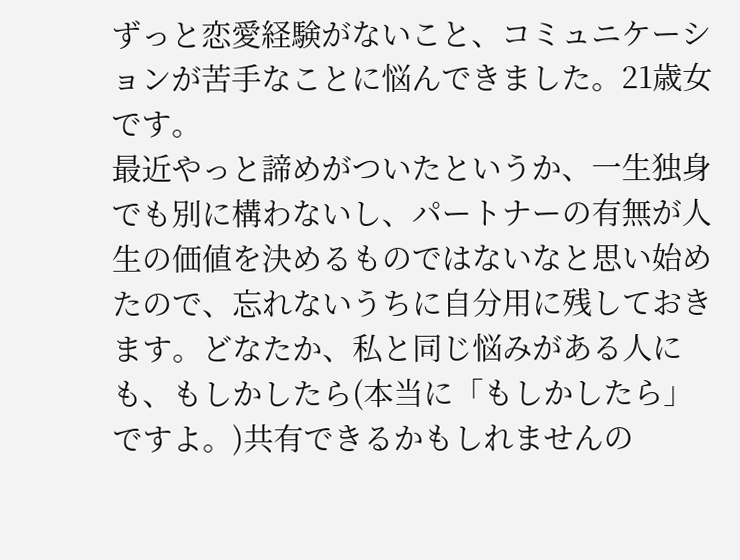ずっと恋愛経験がないこと、コミュニケーションが苦手なことに悩んできました。21歳女です。
最近やっと諦めがついたというか、一生独身でも別に構わないし、パートナーの有無が人生の価値を決めるものではないなと思い始めたので、忘れないうちに自分用に残しておきます。どなたか、私と同じ悩みがある人にも、もしかしたら(本当に「もしかしたら」ですよ。)共有できるかもしれませんの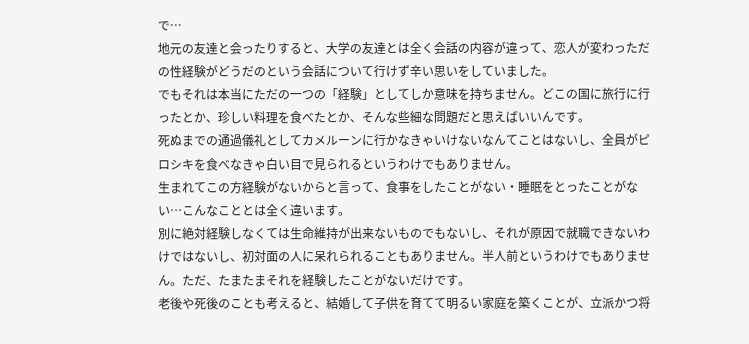で…
地元の友達と会ったりすると、大学の友達とは全く会話の内容が違って、恋人が変わっただの性経験がどうだのという会話について行けず辛い思いをしていました。
でもそれは本当にただの一つの「経験」としてしか意味を持ちません。どこの国に旅行に行ったとか、珍しい料理を食べたとか、そんな些細な問題だと思えばいいんです。
死ぬまでの通過儀礼としてカメルーンに行かなきゃいけないなんてことはないし、全員がピロシキを食べなきゃ白い目で見られるというわけでもありません。
生まれてこの方経験がないからと言って、食事をしたことがない・睡眠をとったことがない…こんなこととは全く違います。
別に絶対経験しなくては生命維持が出来ないものでもないし、それが原因で就職できないわけではないし、初対面の人に呆れられることもありません。半人前というわけでもありません。ただ、たまたまそれを経験したことがないだけです。
老後や死後のことも考えると、結婚して子供を育てて明るい家庭を築くことが、立派かつ将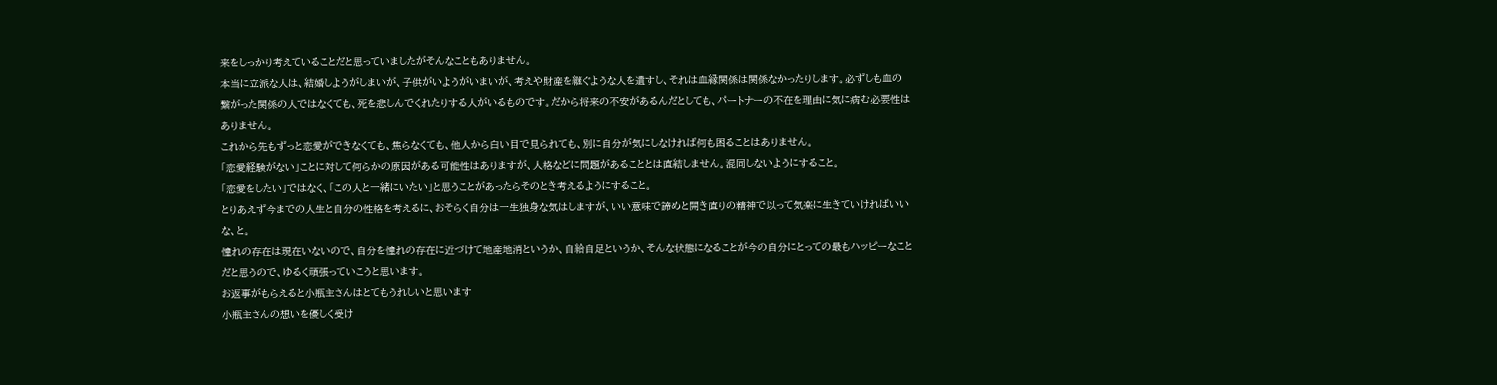来をしっかり考えていることだと思っていましたがそんなこともありません。
本当に立派な人は、結婚しようがしまいが、子供がいようがいまいが、考えや財産を継ぐような人を遺すし、それは血縁関係は関係なかったりします。必ずしも血の繋がった関係の人ではなくても、死を悲しんでくれたりする人がいるものです。だから将来の不安があるんだとしても、パートナーの不在を理由に気に病む必要性はありません。
これから先もずっと恋愛ができなくても、焦らなくても、他人から白い目で見られても、別に自分が気にしなければ何も困ることはありません。
「恋愛経験がない」ことに対して何らかの原因がある可能性はありますが、人格などに問題があることとは直結しません。混同しないようにすること。
「恋愛をしたい」ではなく、「この人と一緒にいたい」と思うことがあったらそのとき考えるようにすること。
とりあえず今までの人生と自分の性格を考えるに、おそらく自分は一生独身な気はしますが、いい意味で諦めと開き直りの精神で以って気楽に生きていければいいな、と。
憧れの存在は現在いないので、自分を憧れの存在に近づけて地産地消というか、自給自足というか、そんな状態になることが今の自分にとっての最もハッピーなことだと思うので、ゆるく頑張っていこうと思います。
お返事がもらえると小瓶主さんはとてもうれしいと思います
小瓶主さんの想いを優しく受け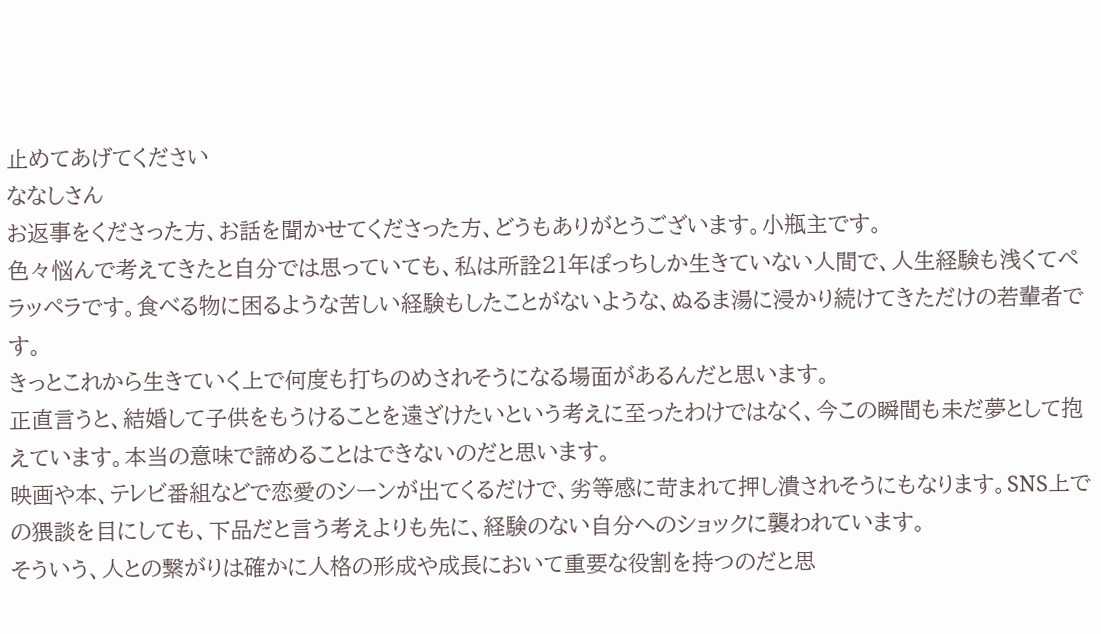止めてあげてください
ななしさん
お返事をくださった方、お話を聞かせてくださった方、どうもありがとうございます。小瓶主です。
色々悩んで考えてきたと自分では思っていても、私は所詮21年ぽっちしか生きていない人間で、人生経験も浅くてペラッペラです。食べる物に困るような苦しい経験もしたことがないような、ぬるま湯に浸かり続けてきただけの若輩者です。
きっとこれから生きていく上で何度も打ちのめされそうになる場面があるんだと思います。
正直言うと、結婚して子供をもうけることを遠ざけたいという考えに至ったわけではなく、今この瞬間も未だ夢として抱えています。本当の意味で諦めることはできないのだと思います。
映画や本、テレビ番組などで恋愛のシーンが出てくるだけで、劣等感に苛まれて押し潰されそうにもなります。SNS上での猥談を目にしても、下品だと言う考えよりも先に、経験のない自分へのショックに襲われています。
そういう、人との繋がりは確かに人格の形成や成長において重要な役割を持つのだと思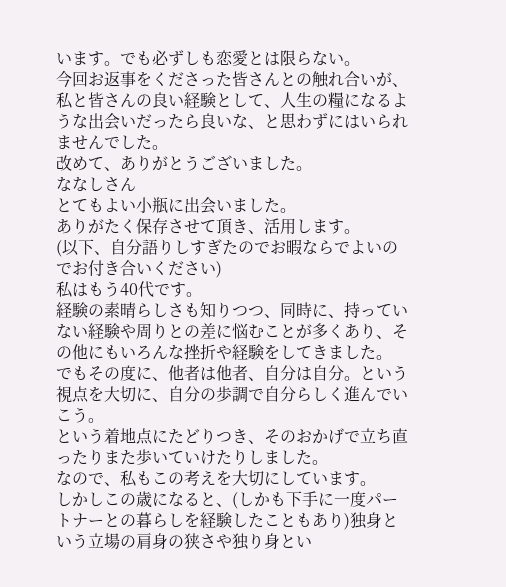います。でも必ずしも恋愛とは限らない。
今回お返事をくださった皆さんとの触れ合いが、私と皆さんの良い経験として、人生の糧になるような出会いだったら良いな、と思わずにはいられませんでした。
改めて、ありがとうございました。
ななしさん
とてもよい小瓶に出会いました。
ありがたく保存させて頂き、活用します。
(以下、自分語りしすぎたのでお暇ならでよいのでお付き合いください)
私はもう40代です。
経験の素晴らしさも知りつつ、同時に、持っていない経験や周りとの差に悩むことが多くあり、その他にもいろんな挫折や経験をしてきました。
でもその度に、他者は他者、自分は自分。という視点を大切に、自分の歩調で自分らしく進んでいこう。
という着地点にたどりつき、そのおかげで立ち直ったりまた歩いていけたりしました。
なので、私もこの考えを大切にしています。
しかしこの歳になると、(しかも下手に一度パートナーとの暮らしを経験したこともあり)独身という立場の肩身の狭さや独り身とい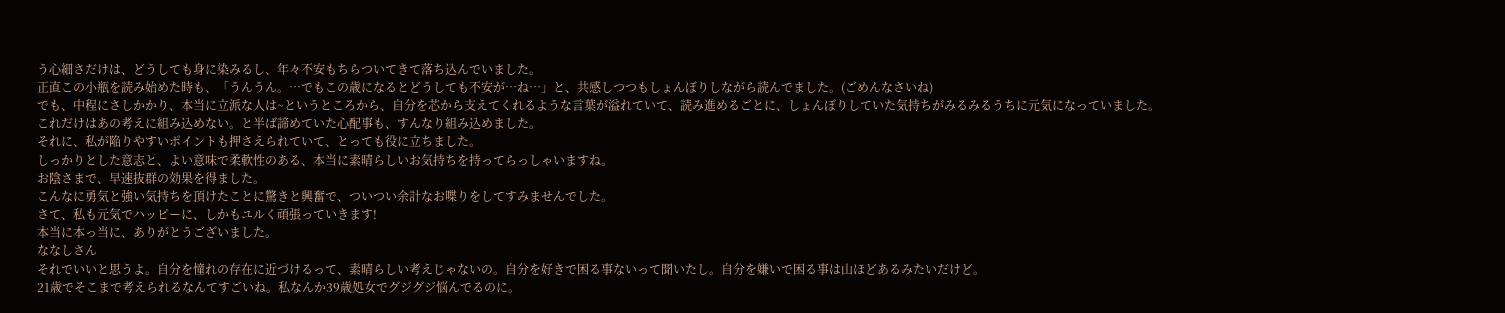う心細さだけは、どうしても身に染みるし、年々不安もちらついてきて落ち込んでいました。
正直この小瓶を読み始めた時も、「うんうん。…でもこの歳になるとどうしても不安が…ね…」と、共感しつつもしょんぼりしながら読んでました。(ごめんなさいね)
でも、中程にさしかかり、本当に立派な人は~というところから、自分を芯から支えてくれるような言葉が溢れていて、読み進めるごとに、しょんぼりしていた気持ちがみるみるうちに元気になっていました。
これだけはあの考えに組み込めない。と半ば諦めていた心配事も、すんなり組み込めました。
それに、私が陥りやすいポイントも押さえられていて、とっても役に立ちました。
しっかりとした意志と、よい意味で柔軟性のある、本当に素晴らしいお気持ちを持ってらっしゃいますね。
お陰さまで、早速抜群の効果を得ました。
こんなに勇気と強い気持ちを頂けたことに驚きと興奮で、ついつい余計なお喋りをしてすみませんでした。
さて、私も元気でハッピーに、しかもユルく頑張っていきます!
本当に本っ当に、ありがとうございました。
ななしさん
それでいいと思うよ。自分を憧れの存在に近づけるって、素晴らしい考えじゃないの。自分を好きで困る事ないって聞いたし。自分を嫌いで困る事は山ほどあるみたいだけど。
21歳でそこまで考えられるなんてすごいね。私なんか39歳処女でグジグジ悩んでるのに。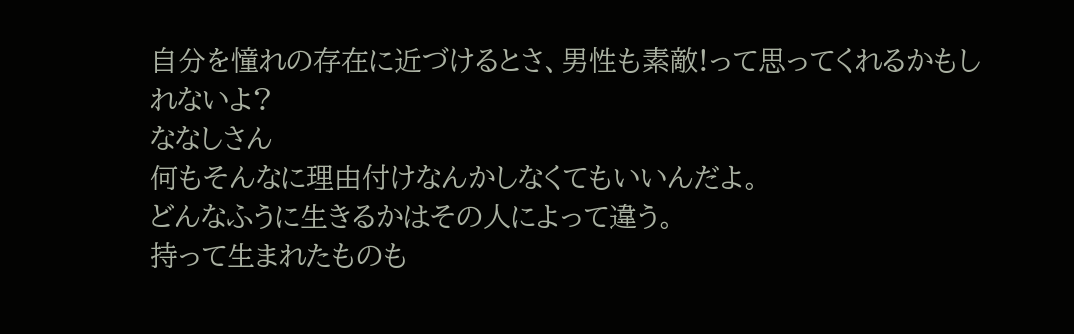自分を憧れの存在に近づけるとさ、男性も素敵!って思ってくれるかもしれないよ?
ななしさん
何もそんなに理由付けなんかしなくてもいいんだよ。
どんなふうに生きるかはその人によって違う。
持って生まれたものも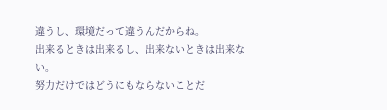違うし、環境だって違うんだからね。
出来るときは出来るし、出来ないときは出来ない。
努力だけではどうにもならないことだ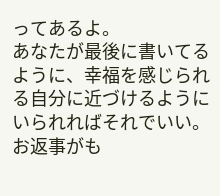ってあるよ。
あなたが最後に書いてるように、幸福を感じられる自分に近づけるようにいられればそれでいい。
お返事がも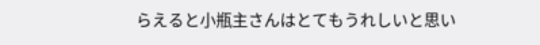らえると小瓶主さんはとてもうれしいと思い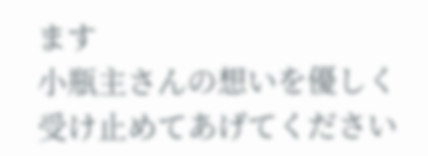ます
小瓶主さんの想いを優しく受け止めてあげてください